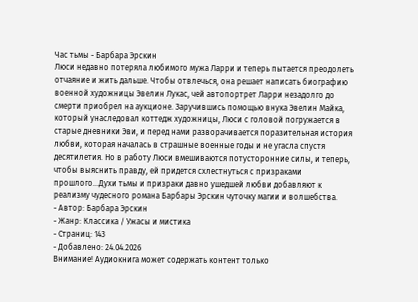Час тьмы - Барбара Эрскин
Люси недавно потеряла любимого мужа Ларри и теперь пытается преодолеть отчаяние и жить дальше. Чтобы отвлечься, она решает написать биографию военной художницы Эвелин Лукас, чей автопортрет Ларри незадолго до смерти приобрел на аукционе. Заручившись помощью внука Эвелин Майка, который унаследовал коттедж художницы, Люси с головой погружается в старые дневники Эви, и перед нами разворачивается поразительная история любви, которая началась в страшные военные годы и не угасла спустя десятилетия. Но в работу Люси вмешиваются потусторонние силы, и теперь, чтобы выяснить правду, ей придется схлестнуться с призраками прошлого…Духи тьмы и призраки давно ушедшей любви добавляют к реализму чудесного романа Барбары Эрскин чуточку магии и волшебства.
- Автор: Барбара Эрскин
- Жанр: Классика / Ужасы и мистика
- Страниц: 143
- Добавлено: 24.04.2026
Внимание! Аудиокнига может содержать контент только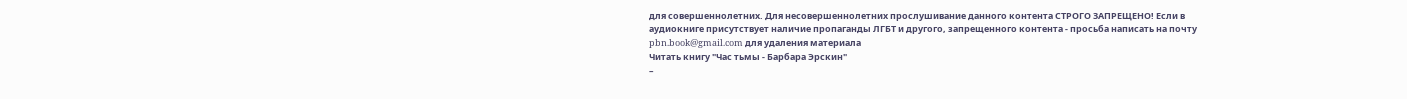для совершеннолетних. Для несовершеннолетних прослушивание данного контента СТРОГО ЗАПРЕЩЕНО! Если в аудиокниге присутствует наличие пропаганды ЛГБТ и другого, запрещенного контента - просьба написать на почту pbn.book@gmail.com для удаления материала
Читать книгу "Час тьмы - Барбара Эрскин"
–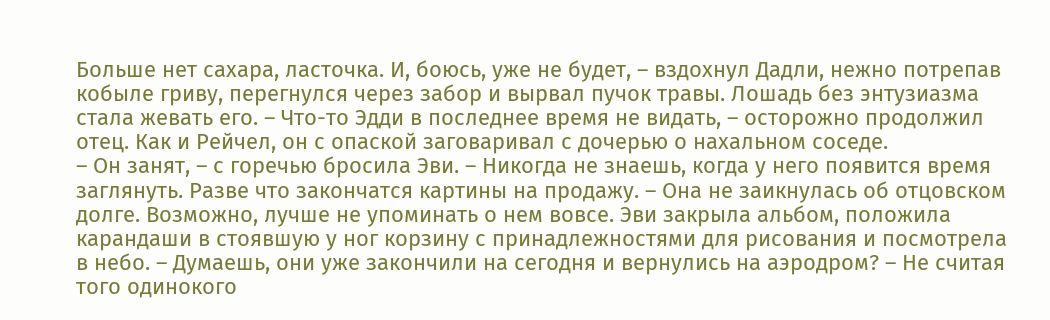Больше нет сахара, ласточка. И, боюсь, уже не будет, – вздохнул Дадли, нежно потрепав кобыле гриву, перегнулся через забор и вырвал пучок травы. Лошадь без энтузиазма стала жевать его. – Что-то Эдди в последнее время не видать, – осторожно продолжил отец. Как и Рейчел, он с опаской заговаривал с дочерью о нахальном соседе.
– Он занят, – с горечью бросила Эви. – Никогда не знаешь, когда у него появится время заглянуть. Разве что закончатся картины на продажу. – Она не заикнулась об отцовском долге. Возможно, лучше не упоминать о нем вовсе. Эви закрыла альбом, положила карандаши в стоявшую у ног корзину с принадлежностями для рисования и посмотрела в небо. – Думаешь, они уже закончили на сегодня и вернулись на аэродром? – Не считая того одинокого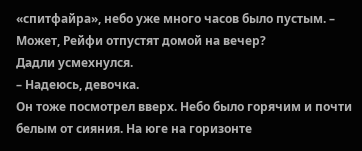«спитфайра», небо уже много часов было пустым. – Может, Рейфи отпустят домой на вечер?
Дадли усмехнулся.
– Надеюсь, девочка.
Он тоже посмотрел вверх. Небо было горячим и почти белым от сияния. На юге на горизонте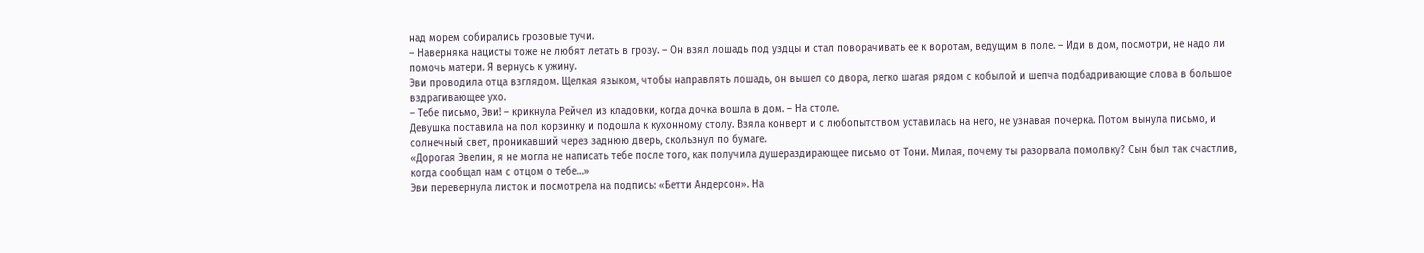над морем собирались грозовые тучи.
– Наверняка нацисты тоже не любят летать в грозу. – Он взял лошадь под уздцы и стал поворачивать ее к воротам, ведущим в поле. – Иди в дом, посмотри, не надо ли помочь матери. Я вернусь к ужину.
Эви проводила отца взглядом. Щелкая языком, чтобы направлять лошадь, он вышел со двора, легко шагая рядом с кобылой и шепча подбадривающие слова в большое вздрагивающее ухо.
– Тебе письмо, Эви! – крикнула Рейчел из кладовки, когда дочка вошла в дом. – На столе.
Девушка поставила на пол корзинку и подошла к кухонному столу. Взяла конверт и с любопытством уставилась на него, не узнавая почерка. Потом вынула письмо, и солнечный свет, проникавший через заднюю дверь, скользнул по бумаге.
«Дорогая Эвелин, я не могла не написать тебе после того, как получила душераздирающее письмо от Тони. Милая, почему ты разорвала помолвку? Сын был так счастлив, когда сообщал нам с отцом о тебе…»
Эви перевернула листок и посмотрела на подпись: «Бетти Андерсон». На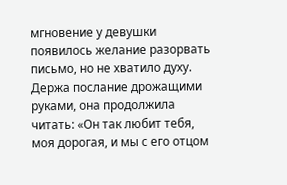мгновение у девушки появилось желание разорвать письмо, но не хватило духу. Держа послание дрожащими руками, она продолжила читать: «Он так любит тебя, моя дорогая, и мы с его отцом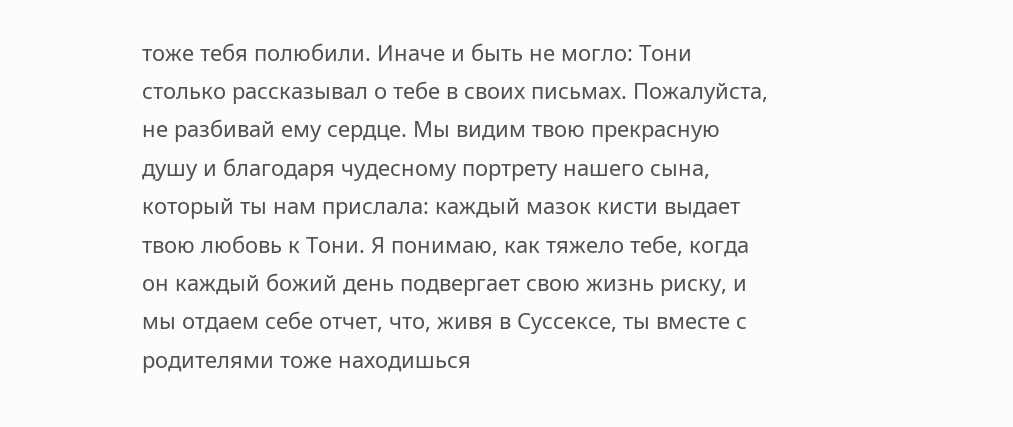тоже тебя полюбили. Иначе и быть не могло: Тони столько рассказывал о тебе в своих письмах. Пожалуйста, не разбивай ему сердце. Мы видим твою прекрасную душу и благодаря чудесному портрету нашего сына, который ты нам прислала: каждый мазок кисти выдает твою любовь к Тони. Я понимаю, как тяжело тебе, когда он каждый божий день подвергает свою жизнь риску, и мы отдаем себе отчет, что, живя в Суссексе, ты вместе с родителями тоже находишься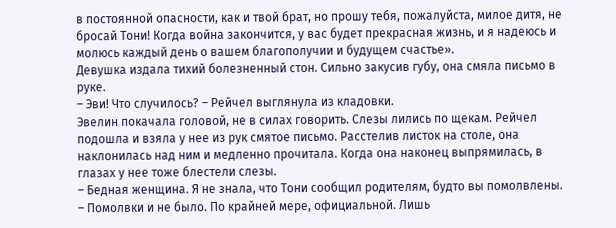в постоянной опасности, как и твой брат, но прошу тебя, пожалуйста, милое дитя, не бросай Тони! Когда война закончится, у вас будет прекрасная жизнь, и я надеюсь и молюсь каждый день о вашем благополучии и будущем счастье».
Девушка издала тихий болезненный стон. Сильно закусив губу, она смяла письмо в руке.
– Эви! Что случилось? – Рейчел выглянула из кладовки.
Эвелин покачала головой, не в силах говорить. Слезы лились по щекам. Рейчел подошла и взяла у нее из рук смятое письмо. Расстелив листок на столе, она наклонилась над ним и медленно прочитала. Когда она наконец выпрямилась, в глазах у нее тоже блестели слезы.
– Бедная женщина. Я не знала, что Тони сообщил родителям, будто вы помолвлены.
– Помолвки и не было. По крайней мере, официальной. Лишь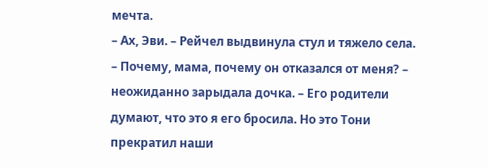мечта.
– Ах, Эви. – Рейчел выдвинула стул и тяжело села.
– Почему, мама, почему он отказался от меня? – неожиданно зарыдала дочка. – Его родители думают, что это я его бросила. Но это Тони прекратил наши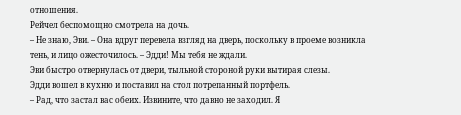отношения.
Рейчел беспомощно смотрела на дочь.
– Не знаю, Эви. – Она вдруг перевела взгляд на дверь, поскольку в проеме возникла тень, и лицо ожесточилось. – Эдди! Мы тебя не ждали.
Эви быстро отвернулась от двери, тыльной стороной руки вытирая слезы.
Эдди вошел в кухню и поставил на стол потрепанный портфель.
– Рад, что застал вас обеих. Извините, что давно не заходил. Я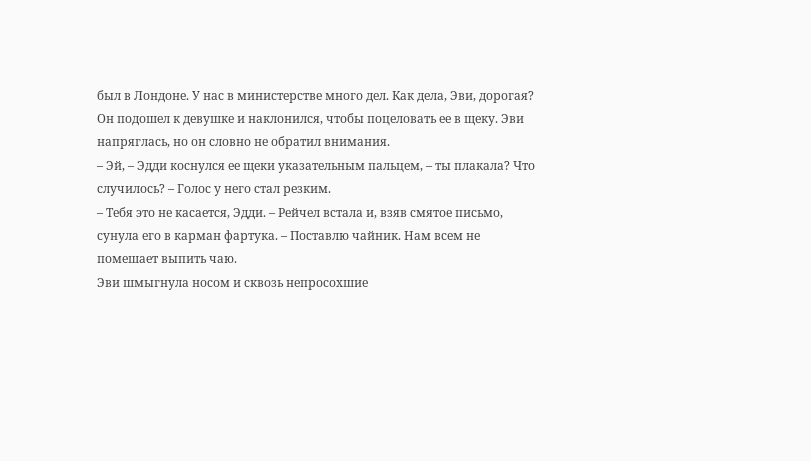был в Лондоне. У нас в министерстве много дел. Как дела, Эви, дорогая?
Он подошел к девушке и наклонился, чтобы поцеловать ее в щеку. Эви напряглась, но он словно не обратил внимания.
– Эй, – Эдди коснулся ее щеки указательным пальцем, – ты плакала? Что случилось? – Голос у него стал резким.
– Тебя это не касается, Эдди. – Рейчел встала и, взяв смятое письмо, сунула его в карман фартука. – Поставлю чайник. Нам всем не помешает выпить чаю.
Эви шмыгнула носом и сквозь непросохшие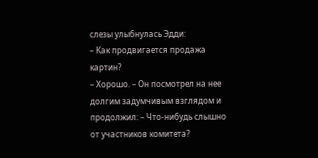слезы улыбнулась Эдди:
– Как продвигается продажа картин?
– Хорошо. – Он посмотрел на нее долгим задумчивым взглядом и продолжил: – Что-нибудь слышно от участников комитета?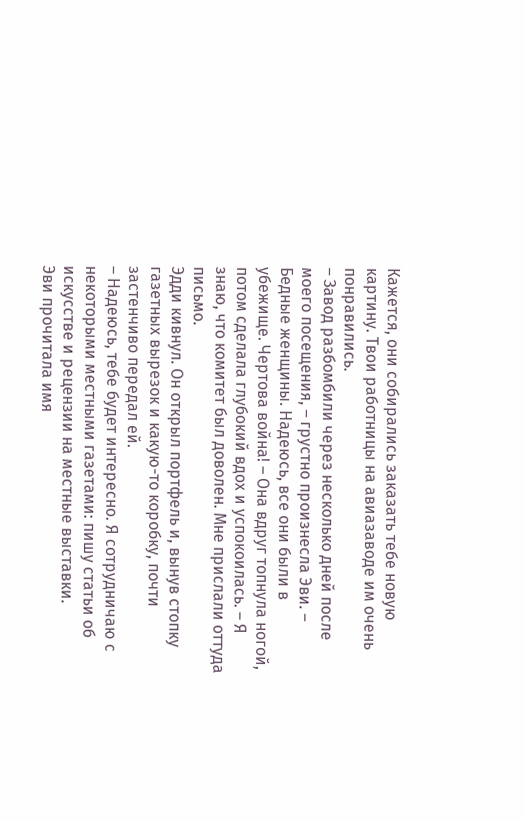Кажется, они собирались заказать тебе новую картину. Твои работницы на авиазаводе им очень понравились.
– Завод разбомбили через несколько дней после моего посещения, – грустно произнесла Эви. – Бедные женщины. Надеюсь, все они были в убежище. Чертова война! – Она вдруг топнула ногой, потом сделала глубокий вдох и успокоилась. – Я знаю, что комитет был доволен. Мне прислали оттуда письмо.
Эдди кивнул. Он открыл портфель и, вынув стопку газетных вырезок и какую-то коробку, почти застенчиво передал ей.
– Надеюсь, тебе будет интересно. Я сотрудничаю с некоторыми местными газетами: пишу статьи об искусстве и рецензии на местные выставки.
Эви прочитала имя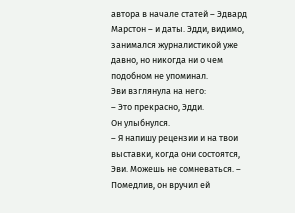автора в начале статей – Эдвард Марстон – и даты. Эдди, видимо, занимался журналистикой уже давно, но никогда ни о чем подобном не упоминал.
Эви взглянула на него:
– Это прекрасно, Эдди.
Он улыбнулся.
– Я напишу рецензии и на твои выставки, когда они состоятся, Эви. Можешь не сомневаться. – Помедлив, он вручил ей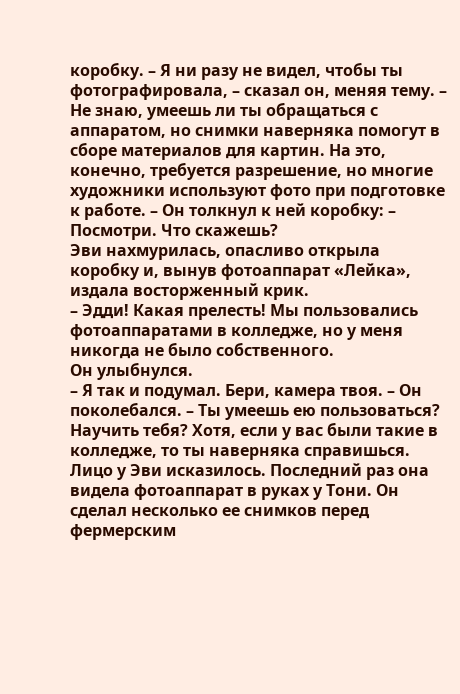коробку. – Я ни разу не видел, чтобы ты фотографировала, – сказал он, меняя тему. – Не знаю, умеешь ли ты обращаться с аппаратом, но снимки наверняка помогут в сборе материалов для картин. На это, конечно, требуется разрешение, но многие художники используют фото при подготовке к работе. – Он толкнул к ней коробку: – Посмотри. Что скажешь?
Эви нахмурилась, опасливо открыла коробку и, вынув фотоаппарат «Лейка», издала восторженный крик.
– Эдди! Какая прелесть! Мы пользовались фотоаппаратами в колледже, но у меня никогда не было собственного.
Он улыбнулся.
– Я так и подумал. Бери, камера твоя. – Он поколебался. – Ты умеешь ею пользоваться? Научить тебя? Хотя, если у вас были такие в колледже, то ты наверняка справишься.
Лицо у Эви исказилось. Последний раз она видела фотоаппарат в руках у Тони. Он сделал несколько ее снимков перед фермерским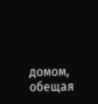домом, обещая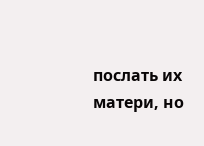послать их матери, но